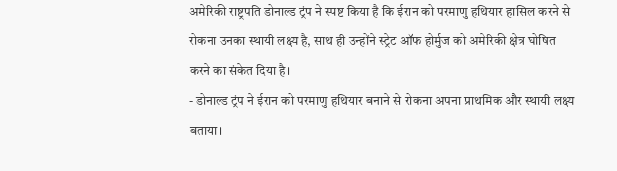अमेरिकी राष्ट्रपति डोनाल्ड ट्रंप ने स्पष्ट किया है कि ईरान को परमाणु हथियार हासिल करने से रोकना उनका स्थायी लक्ष्य है, साथ ही उन्होंने स्ट्रेट ऑफ होर्मुज को अमेरिकी क्षेत्र घोषित करने का संकेत दिया है।
- डोनाल्ड ट्रंप ने ईरान को परमाणु हथियार बनाने से रोकना अपना प्राथमिक और स्थायी लक्ष्य बताया।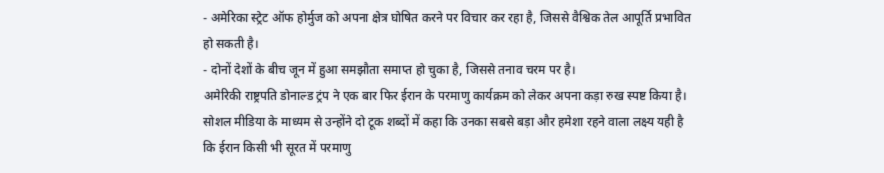- अमेरिका स्ट्रेट ऑफ होर्मुज को अपना क्षेत्र घोषित करने पर विचार कर रहा है, जिससे वैश्विक तेल आपूर्ति प्रभावित हो सकती है।
- दोनों देशों के बीच जून में हुआ समझौता समाप्त हो चुका है, जिससे तनाव चरम पर है।
अमेरिकी राष्ट्रपति डोनाल्ड ट्रंप ने एक बार फिर ईरान के परमाणु कार्यक्रम को लेकर अपना कड़ा रुख स्पष्ट किया है। सोशल मीडिया के माध्यम से उन्होंने दो टूक शब्दों में कहा कि उनका सबसे बड़ा और हमेशा रहने वाला लक्ष्य यही है कि ईरान किसी भी सूरत में परमाणु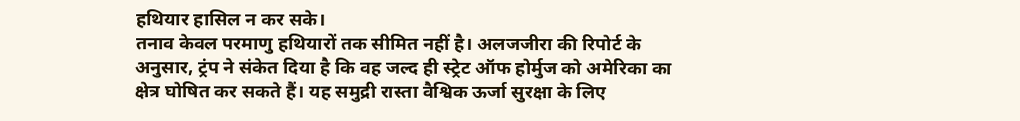हथियार हासिल न कर सके।
तनाव केवल परमाणु हथियारों तक सीमित नहीं है। अलजजीरा की रिपोर्ट के अनुसार, ट्रंप ने संकेत दिया है कि वह जल्द ही स्ट्रेट ऑफ होर्मुज को अमेरिका का क्षेत्र घोषित कर सकते हैं। यह समुद्री रास्ता वैश्विक ऊर्जा सुरक्षा के लिए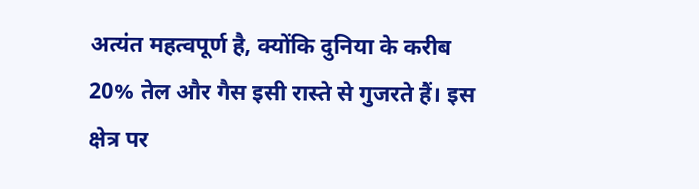अत्यंत महत्वपूर्ण है, क्योंकि दुनिया के करीब 20% तेल और गैस इसी रास्ते से गुजरते हैं। इस क्षेत्र पर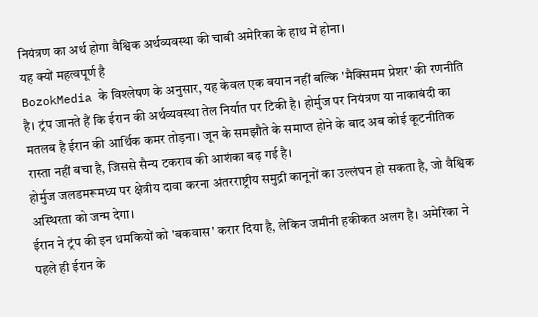नियंत्रण का अर्थ होगा वैश्विक अर्थव्यवस्था की चाबी अमेरिका के हाथ में होना।
यह क्यों महत्वपूर्ण है
BozokMedia के विश्लेषण के अनुसार, यह केवल एक बयान नहीं बल्कि 'मैक्सिमम प्रेशर' की रणनीति है। ट्रंप जानते हैं कि ईरान की अर्थव्यवस्था तेल निर्यात पर टिकी है। होर्मुज पर नियंत्रण या नाकाबंदी का मतलब है ईरान की आर्थिक कमर तोड़ना। जून के समझौते के समाप्त होने के बाद अब कोई कूटनीतिक रास्ता नहीं बचा है, जिससे सैन्य टकराव की आशंका बढ़ गई है।
होर्मुज जलडमरूमध्य पर क्षेत्रीय दावा करना अंतरराष्ट्रीय समुद्री कानूनों का उल्लंघन हो सकता है, जो वैश्विक अस्थिरता को जन्म देगा।
ईरान ने ट्रंप की इन धमकियों को 'बकवास' करार दिया है, लेकिन जमीनी हकीकत अलग है। अमेरिका ने पहले ही ईरान के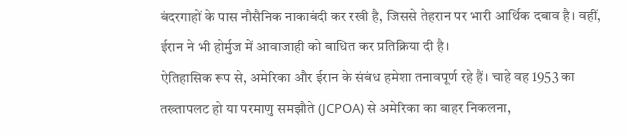बंदरगाहों के पास नौसैनिक नाकाबंदी कर रखी है, जिससे तेहरान पर भारी आर्थिक दबाव है। वहीं, ईरान ने भी होर्मुज में आवाजाही को बाधित कर प्रतिक्रिया दी है।
ऐतिहासिक रूप से, अमेरिका और ईरान के संबंध हमेशा तनावपूर्ण रहे हैं। चाहे वह 1953 का तख्तापलट हो या परमाणु समझौते (JCPOA) से अमेरिका का बाहर निकलना,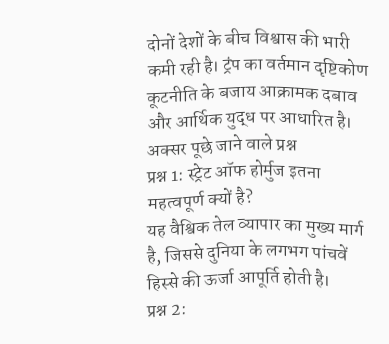दोनों देशों के बीच विश्वास की भारी कमी रही है। ट्रंप का वर्तमान दृष्टिकोण कूटनीति के बजाय आक्रामक दबाव और आर्थिक युद्ध पर आधारित है।
अक्सर पूछे जाने वाले प्रश्न
प्रश्न 1: स्ट्रेट ऑफ होर्मुज इतना महत्वपूर्ण क्यों है?
यह वैश्विक तेल व्यापार का मुख्य मार्ग है, जिससे दुनिया के लगभग पांचवें हिस्से की ऊर्जा आपूर्ति होती है।
प्रश्न 2: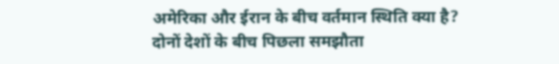अमेरिका और ईरान के बीच वर्तमान स्थिति क्या है?
दोनों देशों के बीच पिछला समझौता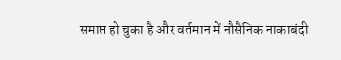समाप्त हो चुका है और वर्तमान में नौसैनिक नाकाबंदी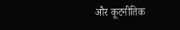और कूटनीतिक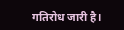गतिरोध जारी है।